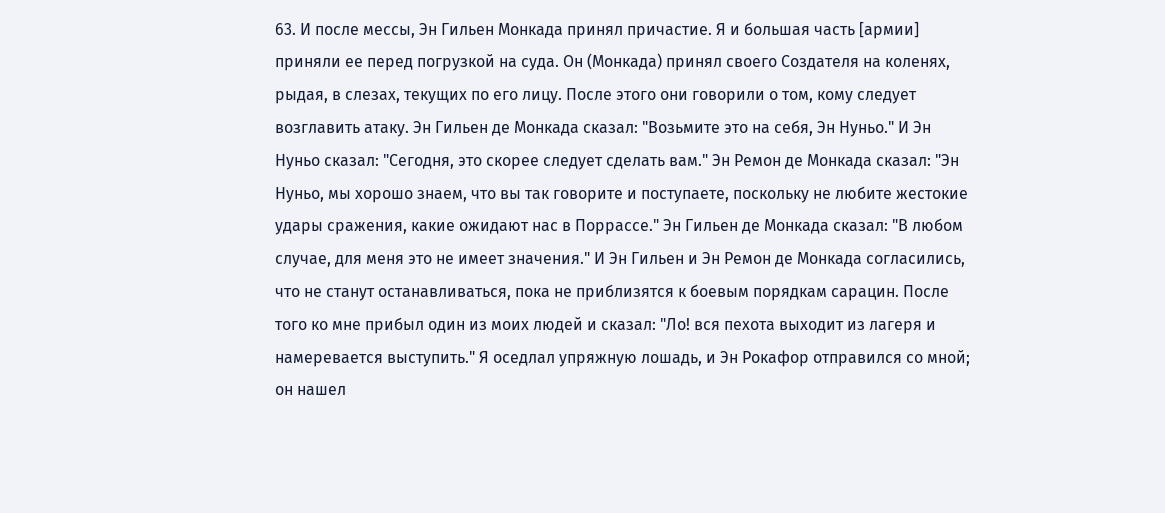63. И после мессы, Эн Гильен Монкада принял причастие. Я и большая часть [армии] приняли ее перед погрузкой на суда. Он (Монкада) принял своего Создателя на коленях, рыдая, в слезах, текущих по его лицу. После этого они говорили о том, кому следует возглавить атаку. Эн Гильен де Монкада сказал: "Возьмите это на себя, Эн Нуньо." И Эн Нуньо сказал: "Сегодня, это скорее следует сделать вам." Эн Ремон де Монкада сказал: "Эн Нуньо, мы хорошо знаем, что вы так говорите и поступаете, поскольку не любите жестокие удары сражения, какие ожидают нас в Поррассе." Эн Гильен де Монкада сказал: "В любом случае, для меня это не имеет значения." И Эн Гильен и Эн Ремон де Монкада согласились, что не станут останавливаться, пока не приблизятся к боевым порядкам сарацин. После того ко мне прибыл один из моих людей и сказал: "Ло! вся пехота выходит из лагеря и намеревается выступить." Я оседлал упряжную лошадь, и Эн Рокафор отправился со мной; он нашел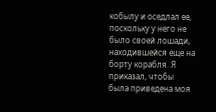кобылу и оседлал ее, поскольку у него не было своей лошади, находившейся еще на борту корабля. Я приказал, чтобы была приведена моя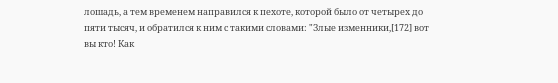лошадь, а тем временем направился к пехоте, которой было от четырех до пяти тысяч, и обратился к ним с такими словами: "Злые изменники,[172] вот вы кто! Как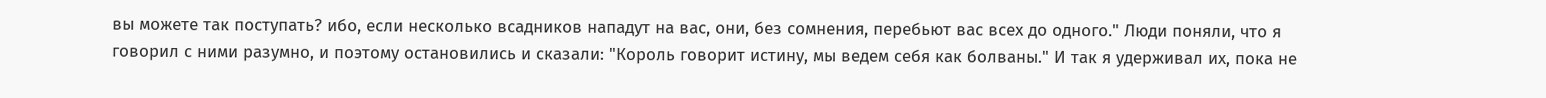вы можете так поступать? ибо, если несколько всадников нападут на вас, они, без сомнения, перебьют вас всех до одного." Люди поняли, что я говорил с ними разумно, и поэтому остановились и сказали: "Король говорит истину, мы ведем себя как болваны." И так я удерживал их, пока не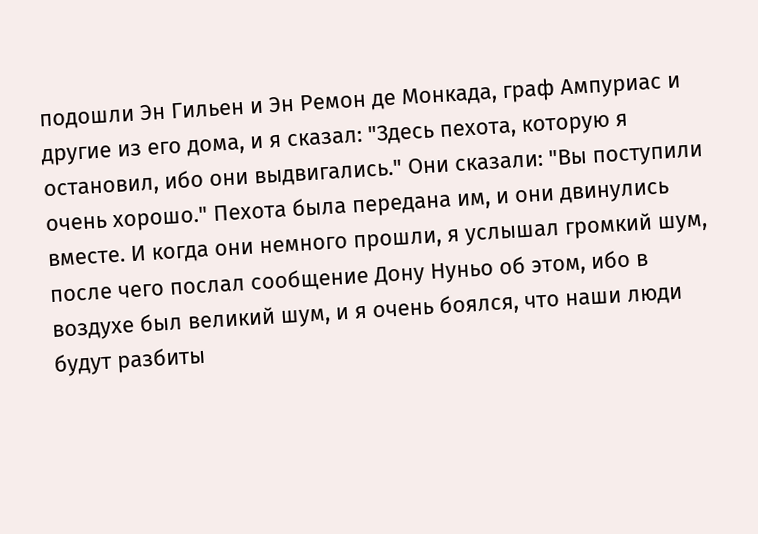подошли Эн Гильен и Эн Ремон де Монкада, граф Ампуриас и другие из его дома, и я сказал: "Здесь пехота, которую я остановил, ибо они выдвигались." Они сказали: "Вы поступили очень хорошо." Пехота была передана им, и они двинулись вместе. И когда они немного прошли, я услышал громкий шум, после чего послал сообщение Дону Нуньо об этом, ибо в воздухе был великий шум, и я очень боялся, что наши люди будут разбиты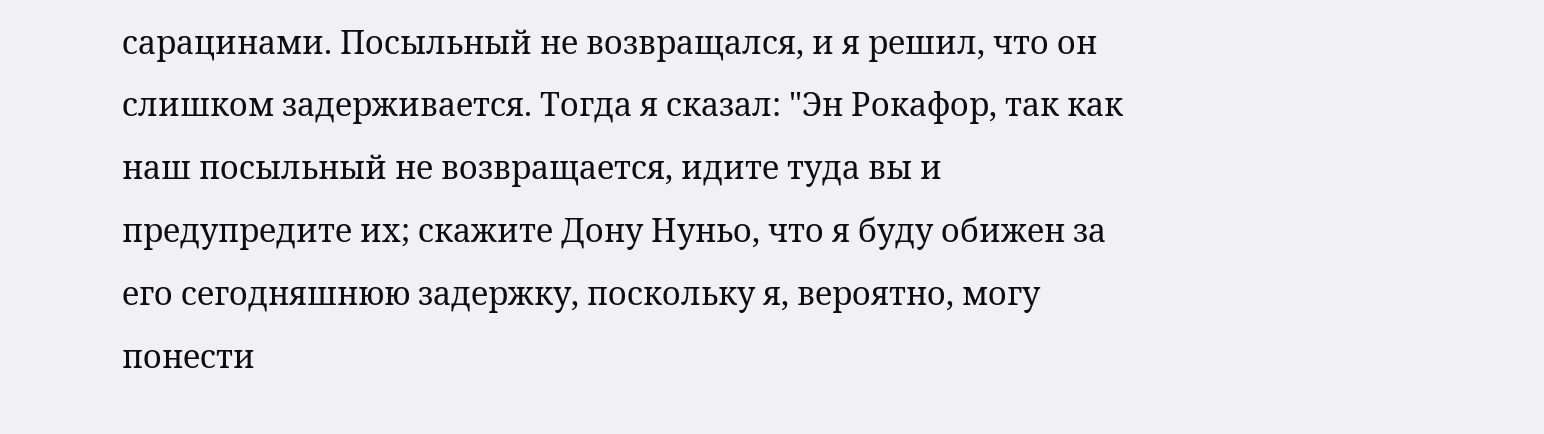сарацинами. Посыльный не возвращался, и я решил, что он слишком задерживается. Тогда я сказал: "Эн Рокафор, так как наш посыльный не возвращается, идите туда вы и предупредите их; скажите Дону Нуньо, что я буду обижен за его сегодняшнюю задержку, поскольку я, вероятно, могу понести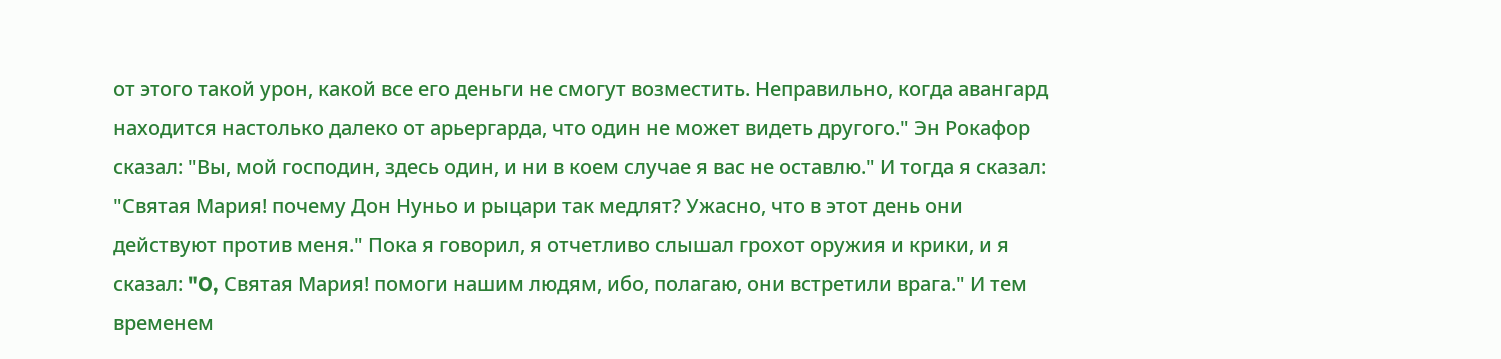от этого такой урон, какой все его деньги не смогут возместить. Неправильно, когда авангард находится настолько далеко от арьергарда, что один не может видеть другого." Эн Рокафор сказал: "Вы, мой господин, здесь один, и ни в коем случае я вас не оставлю." И тогда я сказал: "Святая Мария! почему Дон Нуньо и рыцари так медлят? Ужасно, что в этот день они действуют против меня." Пока я говорил, я отчетливо слышал грохот оружия и крики, и я сказал: "O, Святая Мария! помоги нашим людям, ибо, полагаю, они встретили врага." И тем временем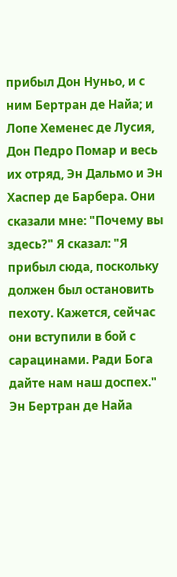прибыл Дон Нуньо, и с ним Бертран де Найа; и Лопе Хеменес де Лусия, Дон Педро Помар и весь их отряд, Эн Дальмо и Эн Хаспер де Барбера. Они сказали мне: "Почему вы здесь?" Я сказал: "Я прибыл сюда, поскольку должен был остановить пехоту. Кажется, сейчас они вступили в бой с сарацинами. Ради Бога дайте нам наш доспех." Эн Бертран де Найа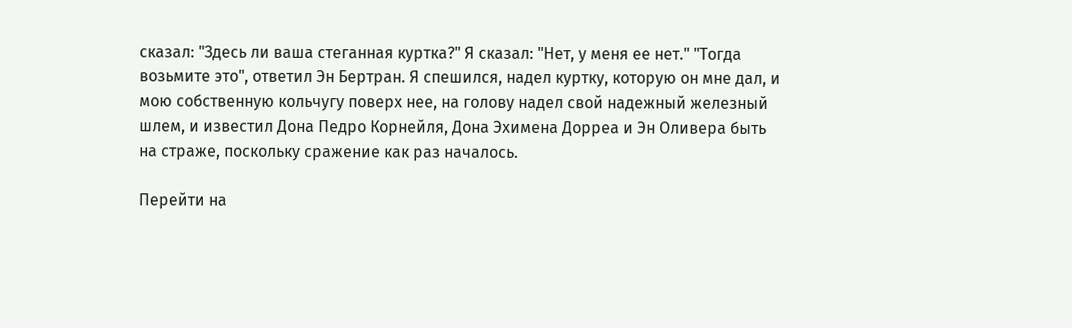сказал: "Здесь ли ваша стеганная куртка?" Я сказал: "Нет, у меня ее нет." "Тогда возьмите это", ответил Эн Бертран. Я спешился, надел куртку, которую он мне дал, и мою собственную кольчугу поверх нее, на голову надел свой надежный железный шлем, и известил Дона Педро Корнейля, Дона Эхимена Дорреа и Эн Оливера быть на страже, поскольку сражение как раз началось.

Перейти на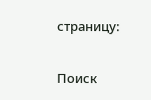страницу:

Поиск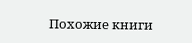Похожие книги